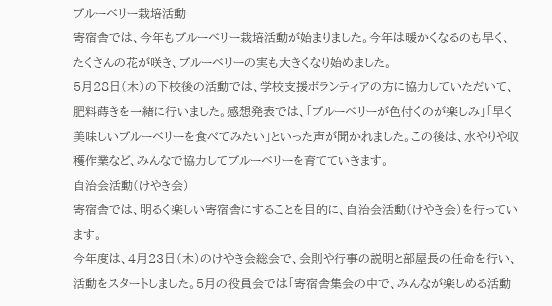ブルーベリー栽培活動
寄宿舎では、今年もブルーベリー栽培活動が始まりました。今年は暖かくなるのも早く、たくさんの花が咲き、ブルーベリーの実も大きくなり始めました。
5月28日(木)の下校後の活動では、学校支援ボランティアの方に協力していただいて、肥料蒔きを一緒に行いました。感想発表では、「ブルーベリーが色付くのが楽しみ」「早く美味しいブルーベリーを食べてみたい」といった声が聞かれました。この後は、水やりや収穫作業など、みんなで協力してブルーベリーを育てていきます。
自治会活動(けやき会)
寄宿舎では、明るく楽しい寄宿舎にすることを目的に、自治会活動(けやき会)を行っています。
今年度は、4月23日(木)のけやき会総会で、会則や行事の説明と部屋長の任命を行い、活動をスタートしました。5月の役員会では「寄宿舎集会の中で、みんなが楽しめる活動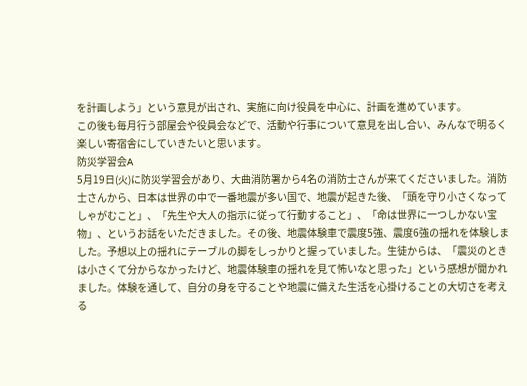を計画しよう」という意見が出され、実施に向け役員を中心に、計画を進めています。
この後も毎月行う部屋会や役員会などで、活動や行事について意見を出し合い、みんなで明るく楽しい寄宿舎にしていきたいと思います。
防災学習会A
5月19日(火)に防災学習会があり、大曲消防署から4名の消防士さんが来てくださいました。消防士さんから、日本は世界の中で一番地震が多い国で、地震が起きた後、「頭を守り小さくなってしゃがむこと」、「先生や大人の指示に従って行動すること」、「命は世界に一つしかない宝物」、というお話をいただきました。その後、地震体験車で震度5強、震度6強の揺れを体験しました。予想以上の揺れにテーブルの脚をしっかりと握っていました。生徒からは、「震災のときは小さくて分からなかったけど、地震体験車の揺れを見て怖いなと思った」という感想が聞かれました。体験を通して、自分の身を守ることや地震に備えた生活を心掛けることの大切さを考える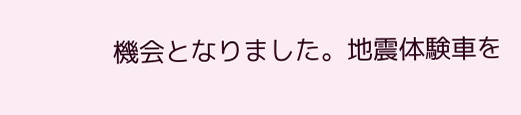機会となりました。地震体験車を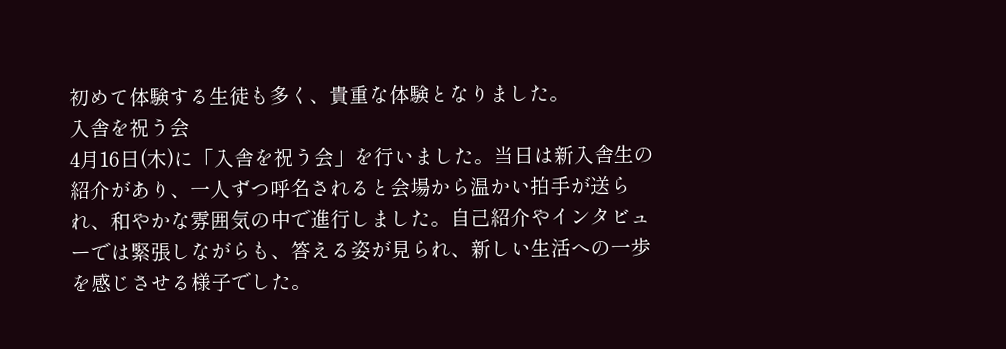初めて体験する生徒も多く、貴重な体験となりました。
入舎を祝う会
4月16日(木)に「入舎を祝う会」を行いました。当日は新入舎生の紹介があり、一人ずつ呼名されると会場から温かい拍手が送られ、和やかな雰囲気の中で進行しました。自己紹介やインタビューでは緊張しながらも、答える姿が見られ、新しい生活への一歩を感じさせる様子でした。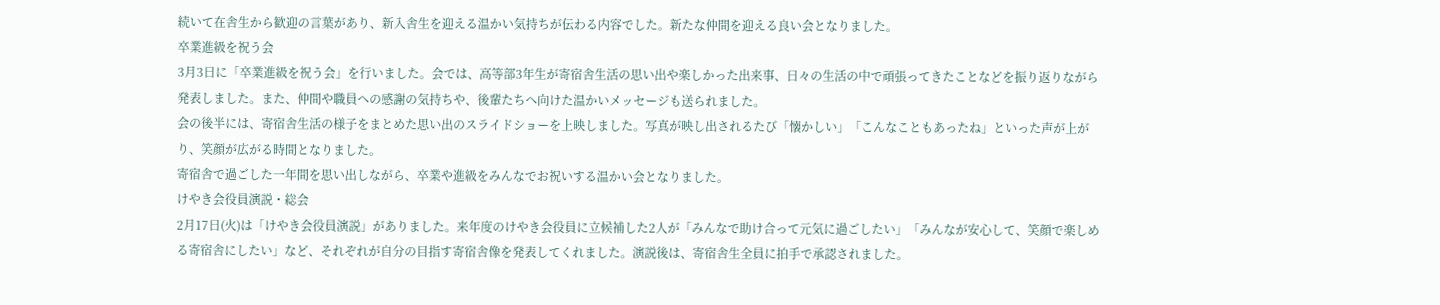続いて在舎生から歓迎の言葉があり、新入舎生を迎える温かい気持ちが伝わる内容でした。新たな仲間を迎える良い会となりました。
卒業進級を祝う会
3月3日に「卒業進級を祝う会」を行いました。会では、高等部3年生が寄宿舎生活の思い出や楽しかった出来事、日々の生活の中で頑張ってきたことなどを振り返りながら発表しました。また、仲間や職員への感謝の気持ちや、後輩たちへ向けた温かいメッセージも送られました。
会の後半には、寄宿舎生活の様子をまとめた思い出のスライドショーを上映しました。写真が映し出されるたび「懐かしい」「こんなこともあったね」といった声が上がり、笑顔が広がる時間となりました。
寄宿舎で過ごした一年間を思い出しながら、卒業や進級をみんなでお祝いする温かい会となりました。
けやき会役員演説・総会
2月17日(火)は「けやき会役員演説」がありました。来年度のけやき会役員に立候補した2人が「みんなで助け合って元気に過ごしたい」「みんなが安心して、笑顔で楽しめる寄宿舎にしたい」など、それぞれが自分の目指す寄宿舎像を発表してくれました。演説後は、寄宿舎生全員に拍手で承認されました。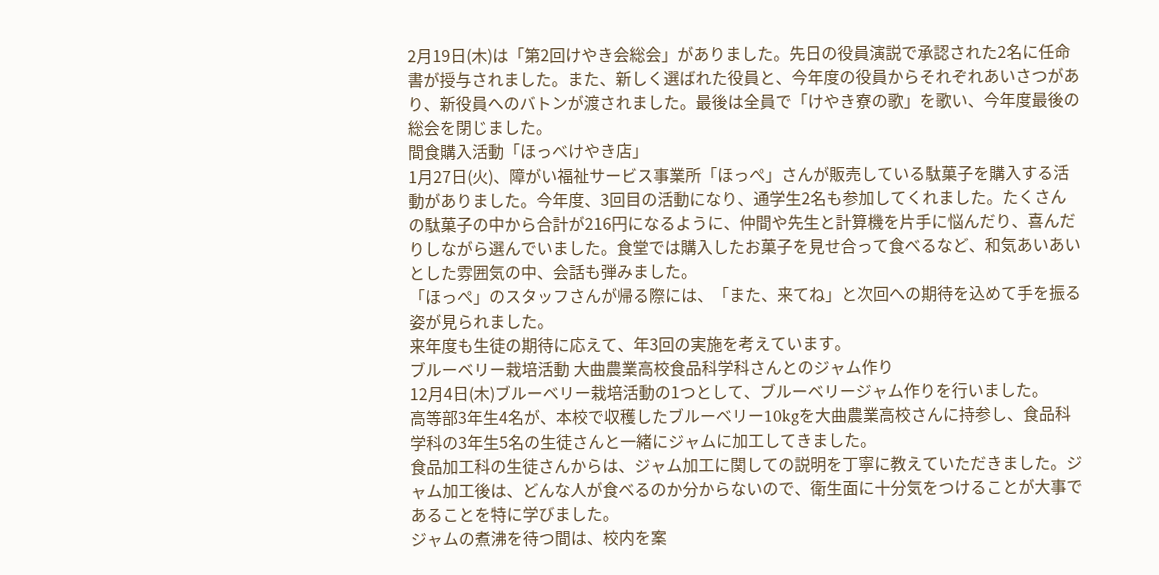2月19日(木)は「第2回けやき会総会」がありました。先日の役員演説で承認された2名に任命書が授与されました。また、新しく選ばれた役員と、今年度の役員からそれぞれあいさつがあり、新役員へのバトンが渡されました。最後は全員で「けやき寮の歌」を歌い、今年度最後の総会を閉じました。
間食購入活動「ほっべけやき店」
1月27日(火)、障がい福祉サービス事業所「ほっぺ」さんが販売している駄菓子を購入する活動がありました。今年度、3回目の活動になり、通学生2名も参加してくれました。たくさんの駄菓子の中から合計が216円になるように、仲間や先生と計算機を片手に悩んだり、喜んだりしながら選んでいました。食堂では購入したお菓子を見せ合って食べるなど、和気あいあいとした雰囲気の中、会話も弾みました。
「ほっぺ」のスタッフさんが帰る際には、「また、来てね」と次回への期待を込めて手を振る姿が見られました。
来年度も生徒の期待に応えて、年3回の実施を考えています。
ブルーベリー栽培活動 大曲農業高校食品科学科さんとのジャム作り
12月4日(木)ブルーベリー栽培活動の1つとして、ブルーベリージャム作りを行いました。
高等部3年生4名が、本校で収穫したブルーベリー10kgを大曲農業高校さんに持参し、食品科学科の3年生5名の生徒さんと一緒にジャムに加工してきました。
食品加工科の生徒さんからは、ジャム加工に関しての説明を丁寧に教えていただきました。ジャム加工後は、どんな人が食べるのか分からないので、衛生面に十分気をつけることが大事であることを特に学びました。
ジャムの煮沸を待つ間は、校内を案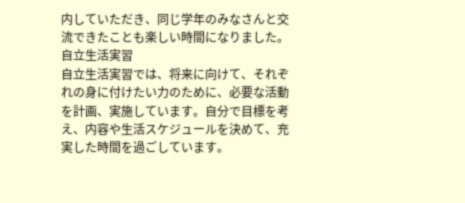内していただき、同じ学年のみなさんと交流できたことも楽しい時間になりました。
自立生活実習
自立生活実習では、将来に向けて、それぞれの身に付けたい力のために、必要な活動を計画、実施しています。自分で目標を考え、内容や生活スケジュールを決めて、充実した時間を過ごしています。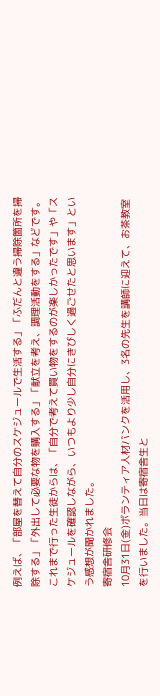例えば、「部屋を替えて自分のスケジュールで生活する」「ふだんと違う掃除箇所を掃除する」「外出して必要な物を購入する」「献立を考え、調理活動をする」などです。
これまで行った生徒からは、「自分で考えて買い物をするのが楽しかったです」や「スケジュールを確認しながら、いつもより少し自分にきびしく過ごせたと思います」という感想が聞かれました。
寄宿舎研修会
10月31日(金)ボランティア人材バンクを活用し、3名の先生を講師に迎えて、お茶教室を行いました。当日は寄宿舎生と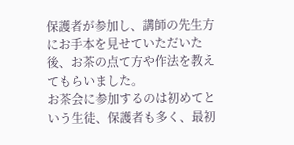保護者が参加し、講師の先生方にお手本を見せていただいた後、お茶の点て方や作法を教えてもらいました。
お茶会に参加するのは初めてという生徒、保護者も多く、最初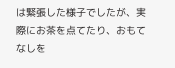は緊張した様子でしたが、実際にお茶を点てたり、おもてなしを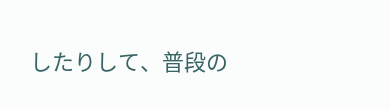したりして、普段の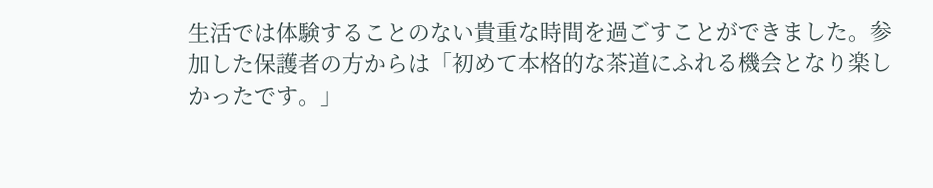生活では体験することのない貴重な時間を過ごすことができました。参加した保護者の方からは「初めて本格的な茶道にふれる機会となり楽しかったです。」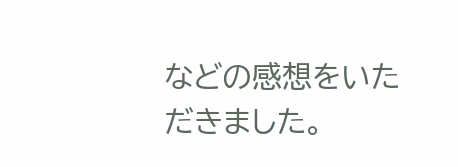などの感想をいただきました。